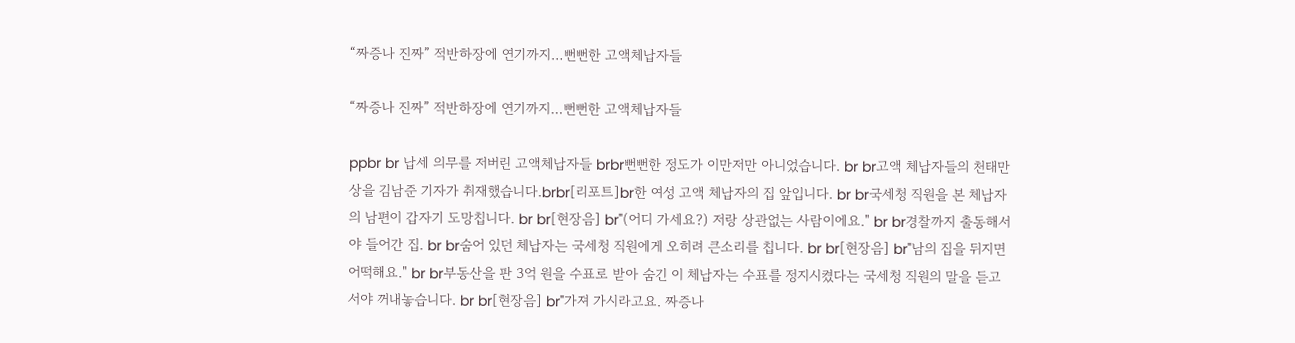“짜증나 진짜” 적반하장에 연기까지…뻔뻔한 고액체납자들

“짜증나 진짜” 적반하장에 연기까지…뻔뻔한 고액체납자들

ppbr br 납세 의무를 저버린 고액체납자들 brbr뻔뻔한 정도가 이만저만 아니었습니다. br br고액 체납자들의 천태만상을 김남준 기자가 취재했습니다.brbr[리포트]br한 여성 고액 체납자의 집 앞입니다. br br국세청 직원을 본 체납자의 남편이 갑자기 도망칩니다. br br[현장음] br"(어디 가세요?) 저랑 상관없는 사람이에요." br br경찰까지 출동해서야 들어간 집. br br숨어 있던 체납자는 국세청 직원에게 오히려 큰소리를 칩니다. br br[현장음] br"남의 집을 뒤지면 어떡해요." br br부동산을 판 3억 원을 수표로 받아 숨긴 이 체납자는 수표를 정지시켰다는 국세청 직원의 말을 듣고서야 꺼내놓습니다. br br[현장음] br"가져 가시라고요. 짜증나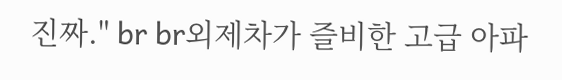진짜." br br외제차가 즐비한 고급 아파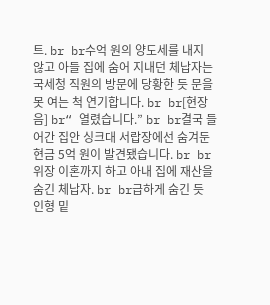트. br br수억 원의 양도세를 내지 않고 아들 집에 숨어 지내던 체납자는 국세청 직원의 방문에 당황한 듯 문을 못 여는 척 연기합니다. br br[현장음] br“ 열렸습니다.” br br결국 들어간 집안 싱크대 서랍장에선 숨겨둔 현금 5억 원이 발견됐습니다. br br위장 이혼까지 하고 아내 집에 재산을 숨긴 체납자. br br급하게 숨긴 듯 인형 밑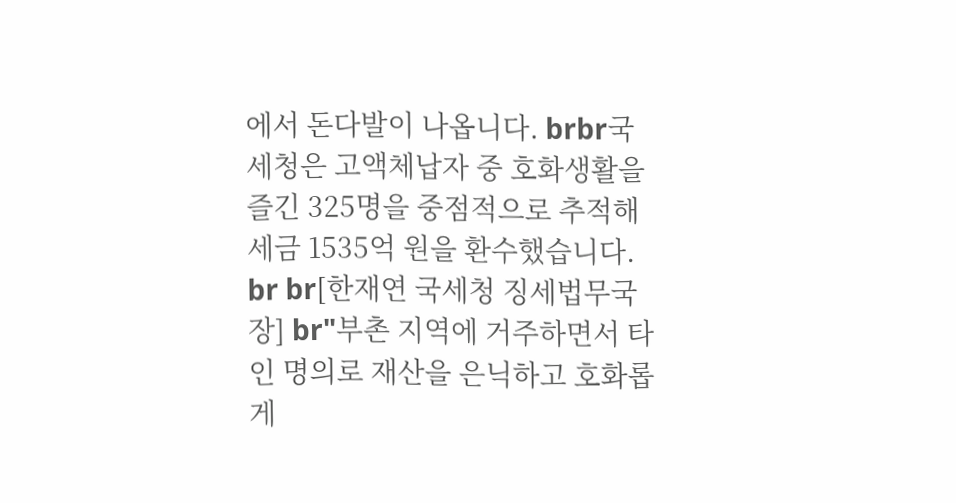에서 돈다발이 나옵니다. brbr국세청은 고액체납자 중 호화생활을 즐긴 325명을 중점적으로 추적해 세금 1535억 원을 환수했습니다. br br[한재연 국세청 징세법무국장] br"부촌 지역에 거주하면서 타인 명의로 재산을 은닉하고 호화롭게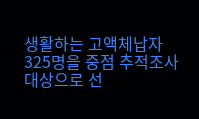생활하는 고액체납자 325명을 중점 추적조사 대상으로 선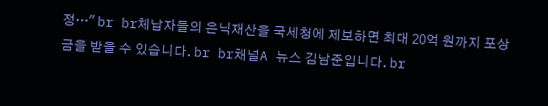정…" br br체납자들의 은닉재산을 국세청에 제보하면 최대 20억 원까지 포상금을 받을 수 있습니다. br br채널A 뉴스 김남준입니다. br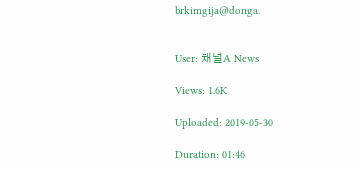brkimgija@donga.


User: 채널A News

Views: 1.6K

Uploaded: 2019-05-30

Duration: 01:46